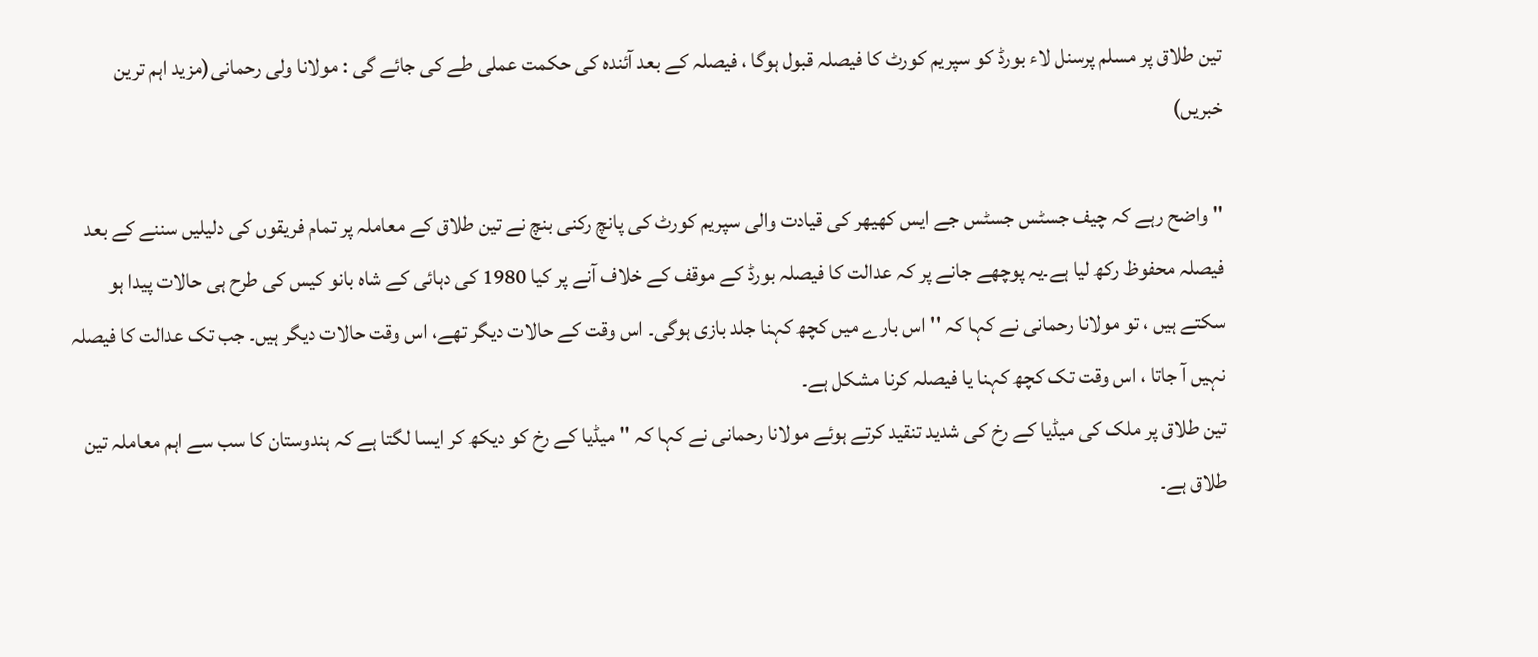تین طلاق پر مسلم پرسنل لاء بورڈ کو سپریم کورٹ کا فیصلہ قبول ہوگا ، فیصلہ کے بعد آئندہ کی حکمت عملی طے کی جائے گی : مولانا ولی رحمانی(مزید اہم ترین خبریں)

'' واضح رہے کہ چیف جسٹس جسٹس جے ایس كھیهر کی قیادت والی سپریم کورٹ کی پانچ رکنی بنچ نے تین طلاق کے معاملہ پر تمام فریقوں کی دلیلیں سننے کے بعد فیصلہ محفوظ رکھ لیا ہے۔یہ پوچھے جانے پر کہ عدالت کا فیصلہ بورڈ کے موقف کے خلاف آنے پر کیا 1980 کی دہائی کے شاہ بانو کیس کی طرح ہی حالات پیدا ہو سکتے ہیں ، تو مولانا رحمانی نے کہا کہ '' اس بارے میں کچھ کہنا جلد بازی ہوگی۔ اس وقت کے حالات دیگر تھے، اس وقت حالات دیگر ہیں۔ جب تک عدالت کا فیصلہ نہیں آ جاتا ، اس وقت تک کچھ کہنا یا فیصلہ کرنا مشکل ہے۔
تین طلاق پر ملک کی میڈیا کے رخ کی شدید تنقید کرتے ہوئے مولانا رحمانی نے کہا کہ '' میڈیا کے رخ کو دیکھ کر ایسا لگتا ہے کہ ہندوستان کا سب سے اہم معاملہ تین طلاق ہے۔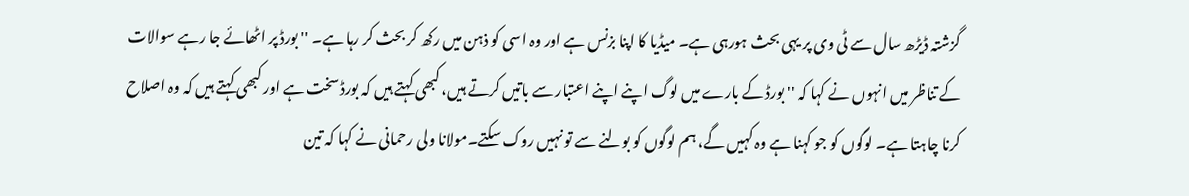گزشتہ ڈیڑھ سال سے ٹی وی پر یہی بحث ہورہی ہے۔ میڈیا کا اپنا بزنس ہے اور وہ اسی کو ذہن میں رکھ کر بحث کر رہا ہے۔ '' بورڈ پر اٹھائے جا رہے سوالات کے تناظر میں انہوں نے کہا کہ '' بورڈ کے بارے میں لوگ اپنے اپنے اعتبار سے باتیں کرتے ہیں، کبھی کہتے ہیں کہ بورڈ سخت ہے اور کبھی کہتے ہیں کہ وہ اصلاح کرنا چاہتا ہے۔ لوگوں کو جو کہنا ہے وہ کہیں گے، ہم لوگوں کو بولنے سے تو نہیں روک سکتے۔مولانا ولی رحمانی نے کہا کہ تین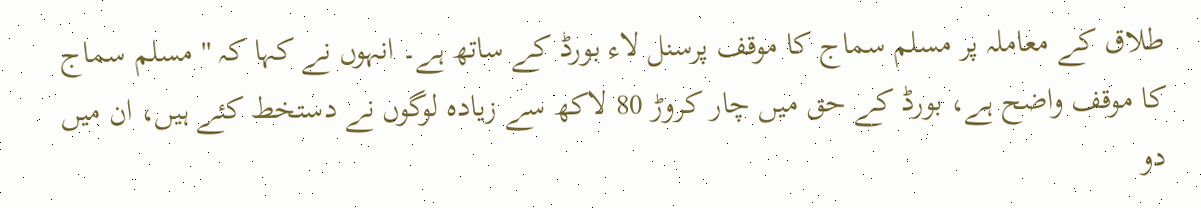طلاق کے معاملہ پر مسلم سماج کا موقف پرسنل لاء بورڈ کے ساتھ ہے۔ انہوں نے کہا کہ '' مسلم سماج کا موقف واضح ہے، بورڈ کے حق میں چار کروڑ 80 لاکھ سے زیادہ لوگوں نے دستخط کئے ہیں، ان میں دو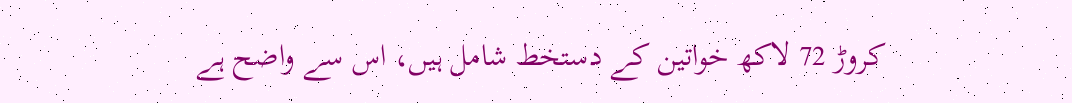کروڑ 72 لاکھ خواتین کے دستخط شامل ہیں، اس سے واضح ہے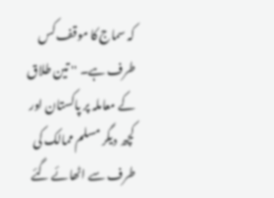کہ سماج کا موقف کس طرف ہے۔ '' تین طلاق کے معاملہ پر پاکستان اور کچھ دیگر مسلم ممالک کی طرف سے اٹھائے گئے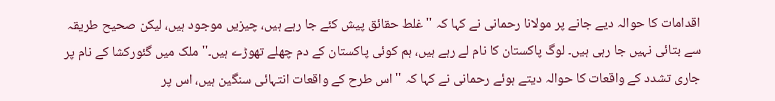اقدامات کا حوالہ دیے جانے پر مولانا رحمانی نے کہا کہ '' غلط حقائق پیش کئے جا رہے ہیں، چیزیں موجود ہیں، لیکن صحیح طریقہ سے بتائی نہیں جا رہی ہیں۔ لوگ پاکستان کا نام لے رہے ہیں، ہم کوئی پاکستان کے دم چھلے تھوڑے ہیں۔'' ملک میں گئوركشا کے نام پر جاری تشدد کے واقعات کا حوالہ دیتے ہوئے رحمانی نے کہا کہ '' اس طرح کے واقعات انتہائی سنگین ہیں، اس پر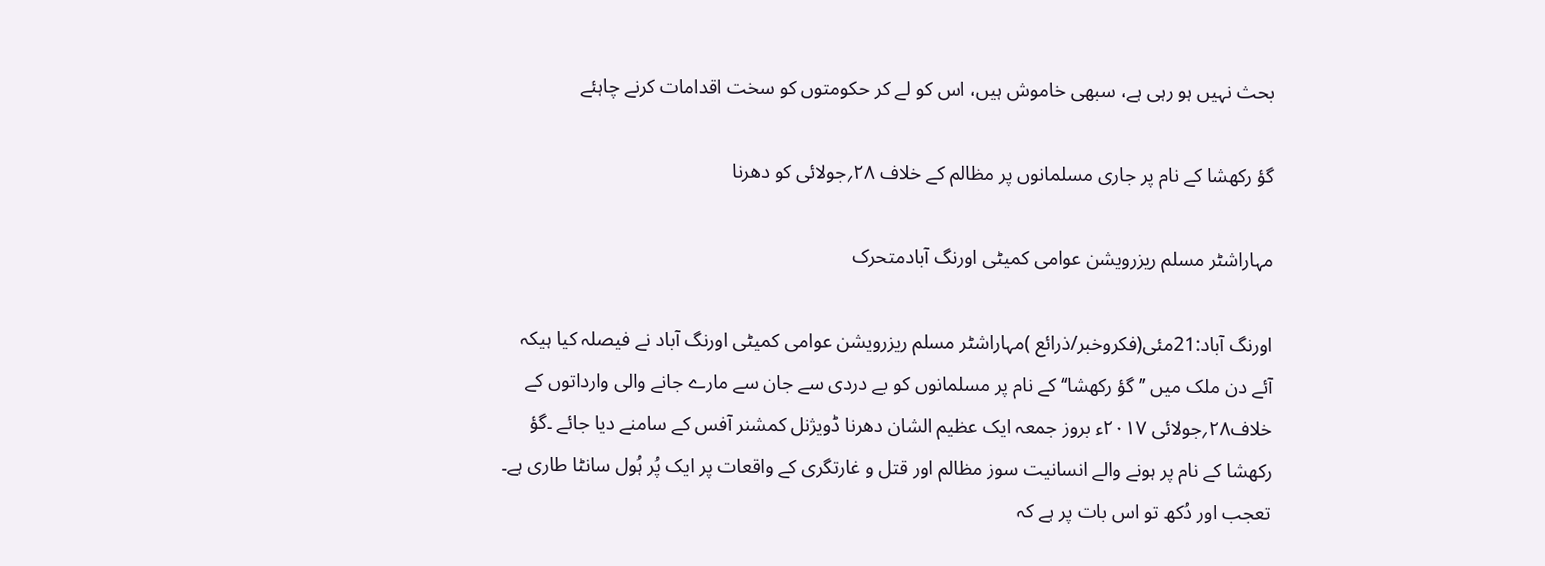بحث نہیں ہو رہی ہے، سبھی خاموش ہیں، اس کو لے کر حکومتوں کو سخت اقدامات کرنے چاہئے

گؤ رکھشا کے نام پر جاری مسلمانوں پر مظالم کے خلاف ۲۸؍جولائی کو دھرنا

مہاراشٹر مسلم ریزرویشن عوامی کمیٹی اورنگ آبادمتحرک

اورنگ آباد:21مئی(فکروخبر/ذرائع )مہاراشٹر مسلم ریزرویشن عوامی کمیٹی اورنگ آباد نے فیصلہ کیا ہیکہ آئے دن ملک میں ’’گؤ رکھشا‘‘ کے نام پر مسلمانوں کو بے دردی سے جان سے مارے جانے والی وارداتوں کے خلاف۲۸؍جولائی ۲۰۱۷ء بروز جمعہ ایک عظیم الشان دھرنا ڈویژنل کمشنر آفس کے سامنے دیا جائے ۔گؤ رکھشا کے نام پر ہونے والے انسانیت سوز مظالم اور قتل و غارتگری کے واقعات پر ایک پُر ہُول سانٹا طاری ہے۔ تعجب اور دُکھ تو اس بات پر ہے کہ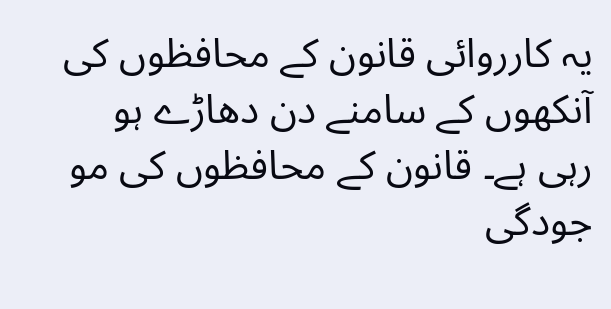یہ کارروائی قانون کے محافظوں کی آنکھوں کے سامنے دن دھاڑے ہو رہی ہے۔ قانون کے محافظوں کی مو جودگی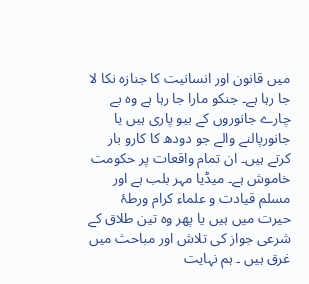میں قانون اور انسانیت کا جنازہ نکا لا جا رہا ہے۔ جنکو مارا جا رہا ہے وہ بے چارے جانوروں کے بیو پاری ہیں یا جانورپالنے والے جو دودھ کا کارو بار کرتے ہیں۔ ان تمام واقعات پر حکومت خاموش ہے۔ میڈیا مہر بلب ہے اور مسلم قیادت و علماء کرام ورطۂ حیرت میں ہیں یا پھر وہ تین طلاق کے شرعی جواز کی تلاش اور مباحث میں غرق ہیں ۔ ہم نہایت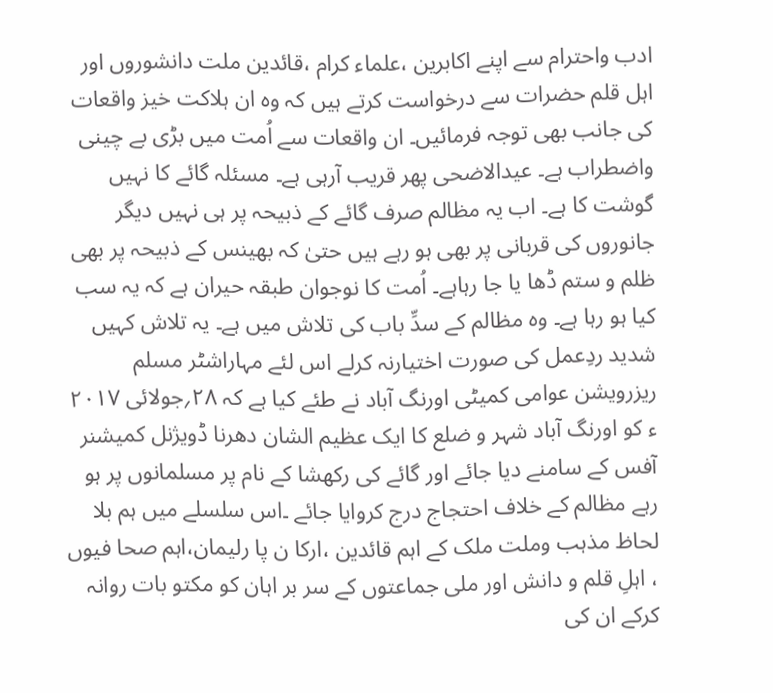ادب واحترام سے اپنے اکابرین ،علماء کرام ،قائدین ملت دانشوروں اور اہل قلم حضرات سے درخواست کرتے ہیں کہ وہ ان ہلاکت خیز واقعات کی جانب بھی توجہ فرمائیں۔ ان واقعات سے اُمت میں بڑی بے چینی واضطراب ہے۔ عیدالاضحی پھر قریب آرہی ہے۔ مسئلہ گائے کا نہیں گوشت کا ہے۔ اب یہ مظالم صرف گائے کے ذبیحہ پر ہی نہیں دیگر جانوروں کی قربانی پر بھی ہو رہے ہیں حتیٰ کہ بھینس کے ذبیحہ پر بھی ظلم و ستم ڈھا یا جا رہاہے۔ اُمت کا نوجوان طبقہ حیران ہے کہ یہ سب کیا ہو رہا ہے۔ وہ مظالم کے سدِّ باب کی تلاش میں ہے۔ یہ تلاش کہیں شدید ردِعمل کی صورت اختیارنہ کرلے اس لئے مہاراشٹر مسلم ریزرویشن عوامی کمیٹی اورنگ آباد نے طئے کیا ہے کہ ۲۸؍جولائی ۲۰۱۷ ء کو اورنگ آباد شہر و ضلع کا ایک عظیم الشان دھرنا ڈویژنل کمیشنر آفس کے سامنے دیا جائے اور گائے کی رکھشا کے نام پر مسلمانوں پر ہو رہے مظالم کے خلاف احتجاج درج کروایا جائے ۔اس سلسلے میں ہم بلا لحاظ مذہب وملت ملک کے اہم قائدین ،ارکا ن پا رلیمان،اہم صحا فیوں ، اہلِ قلم و دانش اور ملی جماعتوں کے سر بر اہان کو مکتو بات روانہ کرکے ان کی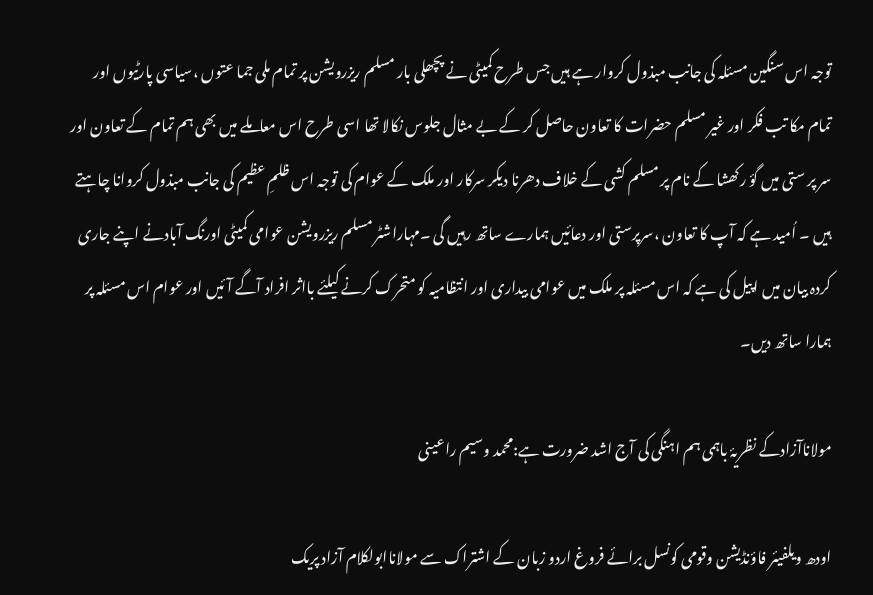توجہ اس سنگین مسئلہ کی جانب مبذول کروار ہے ہیں جس طرح کمیٹی نے پچھلی بار مسلم ریزرویشن پر تمام ملی جما عتوں ،سیاسی پارٹیوں اور تمام مکا تب فکر اور غیر مسلم حضرات کا تعاون حاصل کر کے بے مثال جلوس نکالا تھا اسی طرح اس معاملے میں بھی ہم تمام کے تعاون اور سر پر ستی میں گؤ رکھشا کے نام پر مسلم کشی کے خلاف دھرنا دیکر سرکار اور ملک کے عوام کی توجہ اس ظلمِ عظیم کی جانب مبذول کروانا چاہتے ہیں ۔ اُمید ہے کہ آپ کا تعاون ،سرپرستی اور دعائیں ہمارے ساتھ رہیں گی ۔مہاراشٹر مسلم ریزرویشن عوامی کمیٹی اورنگ آبادنے اپنے جاری کردہ بیان میں اپیل کی ہے کہ اس مسئلہ پر ملک میں عوامی بیداری اور انتظامیہ کو متحرک کرنے کیلئے بااثر افراد آگے آئیں اور عوام اس مسئلہ پر ہمارا ساتھ دیں۔

مولاناآزادکے نظریۂ باہمی ہم اہنگی کی آج اشد ضرورت ہے:محمد وسیم راعینی

اودھ ویلفیئر فاؤنڈیشن وقومی کونسل برائے فروغ اردو زبان کے اشتراک سے مولاناابولکلام آزاد پریک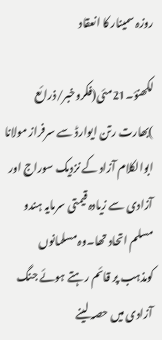روزہ سمینار کا انعقاد

لکھنؤ۔21مئی(فکروخبر/ذرائع )بھارت رتن ایوارڈ سے سرفراز مولانا ابوالکلام آزاد کے نزدیک سوراج اور آزادی سے زیادہ قیمتی سرمایہ ہندو مسلم اتحاد تھا۔وہ مسلمانوں کومذہب پر قائم رہتے ہوئے جنگ آزادی میں حصہ لینے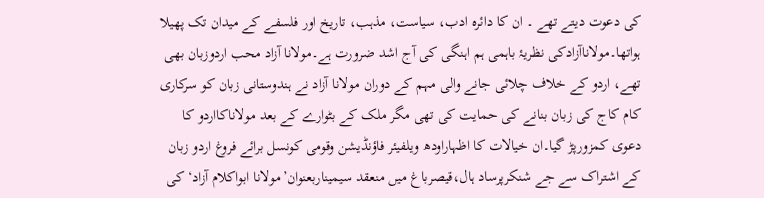کی دعوت دیتے تھے ۔ ان کا دائرہ ادب، سیاست، مذہب، تاریخ اور فلسفے کے میدان تک پھیلا ہواتھا۔مولاناآزادکی نظریۂ باہمی ہم اہنگی کی آج اشد ضرورت ہے۔مولانا آزاد محب اردوزبان بھی تھے، اردو کے خلاف چلائی جانے والی مہم کے دوران مولانا آزاد نے ہندوستانی زبان کو سرکاری کام کاج کی زبان بنانے کی حمایت کی تھی مگر ملک کے بٹوارے کے بعد مولاناکااردو کا دعوی کمزورپڑ گیا۔ان خیالات کا اظہاراودھ ویلفیئر فاؤنڈیشن وقومی کونسل برائے فروغ اردو زبان کے اشتراک سے جے شنکرپرساد ہال،قیصرباغ میں منعقد سیمیناربعنوان’مولانا ابواکلام آزاد‘ کی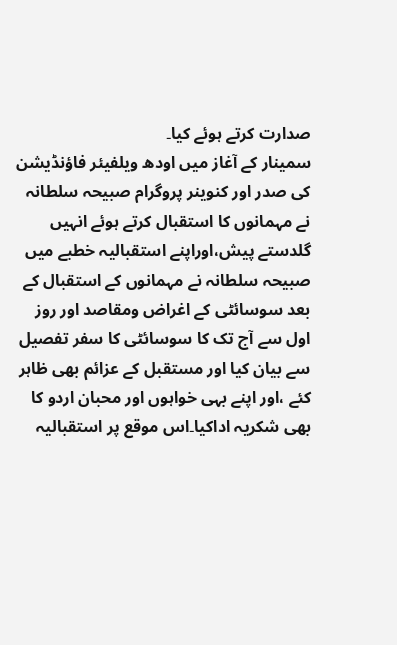صدارت کرتے ہوئے کیا۔
سمینار کے آغاز میں اودھ ویلفیئر فاؤنڈیشن کی صدر اور کنوینر پروگرام صبیحہ سلطانہ نے مہمانوں کا استقبال کرتے ہوئے انہیں گلدستے پیش،اوراپنے استقبالیہ خطبے میں صبیحہ سلطانہ نے مہمانوں کے استقبال کے بعد سوسائٹی کے اغراض ومقاصد اور روز اول سے آج تک کا سوسائٹی کا سفر تفصیل سے بیان کیا اور مستقبل کے عزائم بھی ظاہر کئے ،اور اپنے بہی خواہوں اور محبان اردو کا بھی شکریہ اداکیا۔اس موقع پر استقبالیہ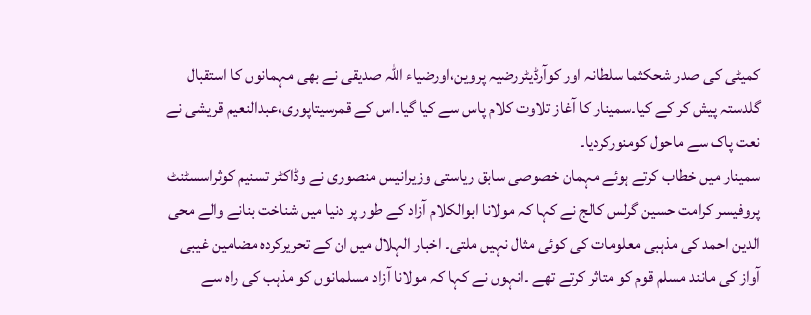کمیٹی کی صدر شحکثما سلطانہ اور کوآرڈیٹررضیہ پروین،اورضیاء اللہ صدیقی نے بھی مہمانوں کا استقبال گلدستہ پیش کر کے کیا۔سمینار کا آغاز تلاوت کلام پاس سے کیا گیا۔اس کے قمرسیتاپوری،عبدالنعیم قریشی نے نعت پاک سے ماحول کومنورکردیا۔
سمینار میں خطاب کرتے ہوئے مہمان خصوصی سابق ریاستی وزیرانیس منصوری نے وڈاکٹر تسنیم کوثراسسٹنٹ پروفیسر کرامت حسین گرلس کالج نے کہا کہ مولانا ابوالکلام آزاد کے طور پر دنیا میں شناخت بنانے والے محی الدین احمد کی مذہبی معلومات کی کوئی مثال نہیں ملتی۔ اخبار الہلال میں ان کے تحریرکردہ مضامین غیبی آواز کی مانند مسلم قوم کو متاثر کرتے تھے ۔انہوں نے کہا کہ مولانا آزاد مسلمانوں کو مذہب کی راہ سے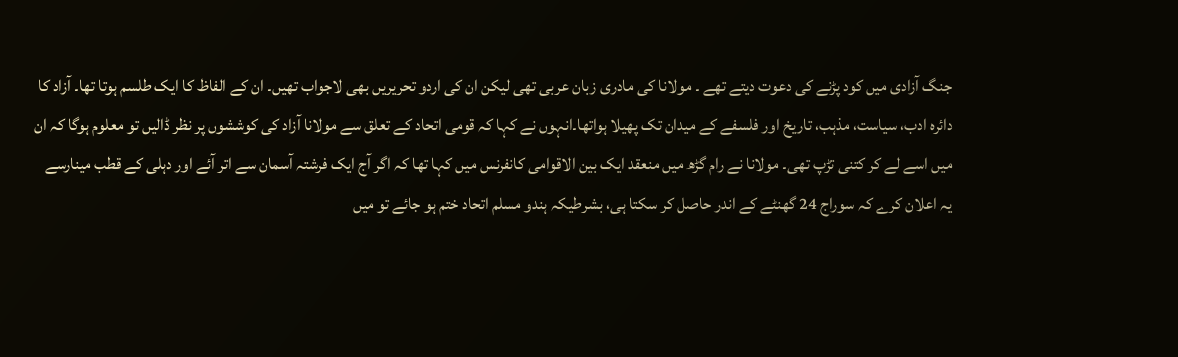جنگ آزادی میں کود پڑنے کی دعوت دیتے تھے ۔ مولانا کی مادری زبان عربی تھی لیکن ان کی اردو تحریریں بھی لاجواب تھیں۔ ان کے الفاظ کا ایک طلسم ہوتا تھا۔ آزاد کا دائرہ ادب، سیاست، مذہب، تاریخ اور فلسفے کے میدان تک پھیلا ہواتھا۔انہوں نے کہا کہ قومی اتحاد کے تعلق سے مولانا آزاد کی کوششوں پر نظر ڈالیں تو معلوم ہوگا کہ ان میں اسے لے کر کتنی تڑپ تھی۔ مولانا نے رام گڑھ میں منعقد ایک بین الاقوامی کانفرنس میں کہا تھا کہ اگر آج ایک فرشتہ آسمان سے اتر آئے اور دہلی کے قطب مینارسے یہ اعلان کرے کہ سوراج 24 گھنٹے کے اندر حاصل کر سکتا ہی، بشرطیکہ ہندو مسلم اتحاد ختم ہو جائے تو میں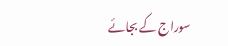سوراج کے بجائے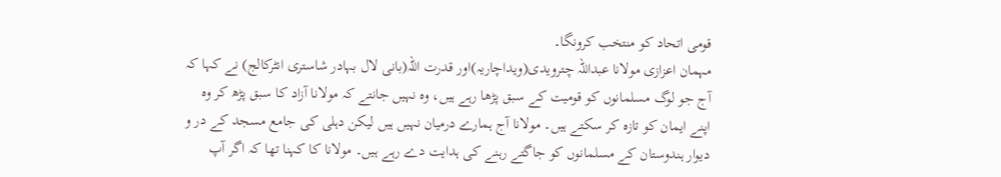قومی اتحاد کو منتخب کرونگا۔
مہمان اعزازی مولانا عبداللہ چترویدی(ویداچاریہ)اور قدرت اللہ(بانی لال بہادر شاستری انٹرکالج) نے کہا کہ آج جو لوگ مسلمانوں کو قومیت کے سبق پڑھا رہے ہیں، وہ نہیں جانتے کہ مولانا آزاد کا سبق پڑھ کر وہ اپنے ایمان کو تازہ کر سکتے ہیں۔ مولانا آج ہمارے درمیان نہیں ہیں لیکن دہلی کی جامع مسجد کے در و دیوار ہندوستان کے مسلمانوں کو جاگتے رہنے کی ہدایت دے رہے ہیں۔ مولانا کا کہنا تھا کہ اگر آپ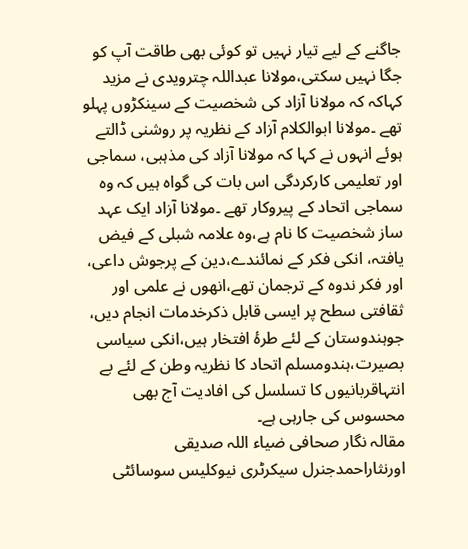جاگنے کے لیے تیار نہیں تو کوئی بھی طاقت آپ کو جگا نہیں سکتی،مولانا عبداللہ چترویدی نے مزید کہاکہ کہ مولانا آزاد کی شخصیت کے سینکڑوں پہلو تھے ۔مولانا ابوالکلام آزاد کے نظریہ پر روشنی ڈالتے ہوئے انہوں نے کہا کہ مولانا آزاد کی مذہبی، سماجی اور تعلیمی کارکردگی اس بات کی گواہ ہیں کہ وہ سماجی اتحاد کے پیروکار تھے ۔مولانا آزاد ایک عہد ساز شخصیت کا نام ہے،وہ علامہ شبلی کے فیض یافتہ، انکی فکر کے نمائندے،دین کے پرجوش داعی، اور فکر ندوہ کے ترجمان تھے،انھوں نے علمی اور ثقافتی سطح پر ایسی قابل ذکرخدمات انجام دیں، جوہندوستان کے لئے طرۂ افتخار ہیں،انکی سیاسی بصیرت،ہندومسلم اتحاد کا نظریہ وطن کے لئے بے انتہاقربانیوں کا تسلسل کی افادیت آج بھی محسوس کی جارہی ہے۔
مقالہ نگار صحافی ضیاء اللہ صدیقی اورنثاراحمدجنرل سیکرٹری نیوکلیس سوسائٹی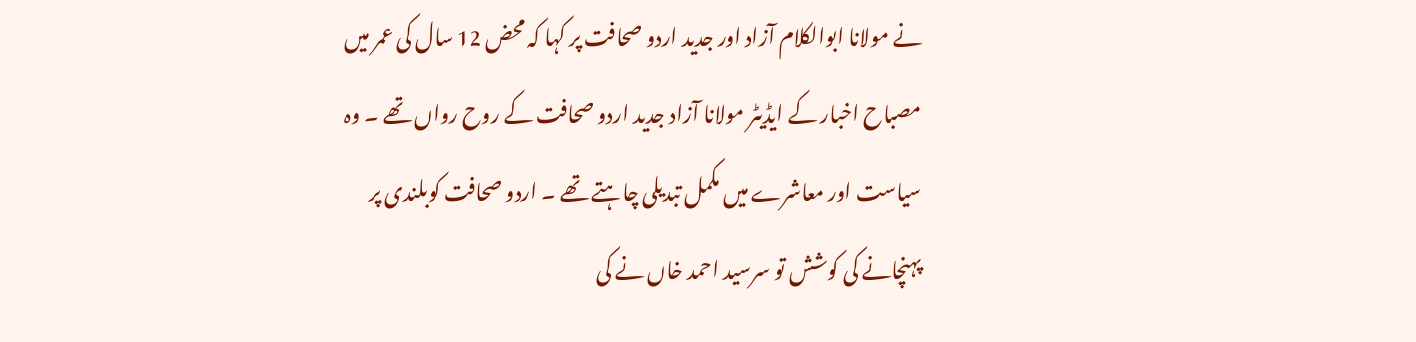نے مولانا ابوالکلام آزاد اور جدید اردو صحافت پر کہا کہ محض 12 سال کی عمر میں مصباح اخبار کے ایڈیٹر مولانا آزاد جدید اردو صحافت کے روح رواں تھے ۔ وہ سیاست اور معاشرے میں مکمل تبدیلی چاہتے تھے ۔ اردو صحافت کوبلندی پر پہنچانے کی کوشش تو سرسید احمد خاں نے کی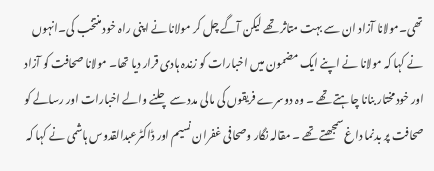تھی۔مولانا آزاد ان سے بہت متاثر تھے لیکن آگے چل کر مولانا نے اپنی راہ خود منتخب کی۔انہوں نے کہا کہ مولانا نے اپنے ایک مضمون میں اخبارات کو زندہ ہادی قرار دیا تھا۔ مولانا صحافت کو آزاد اور خودمختار بنانا چاہتے تھے ۔ وہ دوسرے فریقوں کی مالی مدد سے چلنے والے اخبارات اور رسالے کو صحافت پر بدنما داغ سمجھتے تھے ۔ مقالہ نگار وصحافی غفران نسیم اور ڈاکٹرعبدالقدوس ہاشمی نے کہا کہ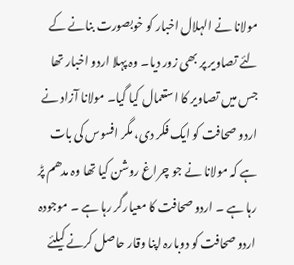مولانا نے الہلال اخبار کو خوبصورت بنانے کے لئے تصاویر پر بھی زور دیا۔ وہ پہلا اردو اخبار تھا جس میں تصاویر کا استعمال کیا گیا۔ مولانا آزاد نے اردو صحافت کو ایک فکر دی، مگر افسوس کی بات ہے کہ مولانا نے جو چراغ روشن کیا تھا وہ مدھم پڑ رہا ہے ۔ اردو صحافت کا معیارگر رہا ہے ۔ موجودہ اردو صحافت کو دوبارہ اپنا وقار حاصل کرنے کیلئے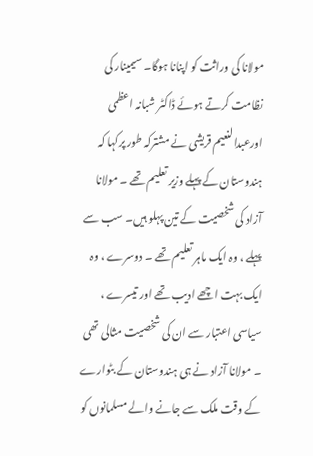مولانا کی وراثت کو اپنانا ہوگا۔ سیمینار کی نظامت کرتے ہوئے ڈاکٹر شبانہ اعظمی اورعبدالنعیم قریشی نے مشترکہ طور پرکہا کہ ہندوستان کے پہلے وزیر تعلیم تھے ۔ مولانا آزاد کی شخصیت کے تین پہلو ہیں۔ سب سے پہلے ، وہ ایک ماہر تعلیم تھے ۔ دوسرے ، وہ ایک بہت اچھے ادیب تھے اور تیسرے ، سیاسی اعتبار سے ان کی شخصیت مثالی تھی ۔ مولانا آزاد نے ہی ہندوستان کے بٹوارے کے وقت ملک سے جانے والے مسلمانوں کو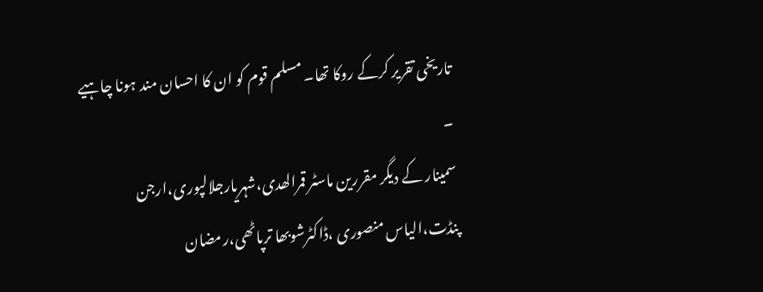تاریخی تقریر کرکے روکا تھا۔ مسلم قوم کو ان کا احسان مند ہونا چاہیے ۔
سمینار کے دیگر مقررین ماسٹر قمرالھدی،شہریارجلالپوری،ارجن پنڈت،الیاس منصوری ،ڈاکٹرشوبھا ترپاٹھی،رمضان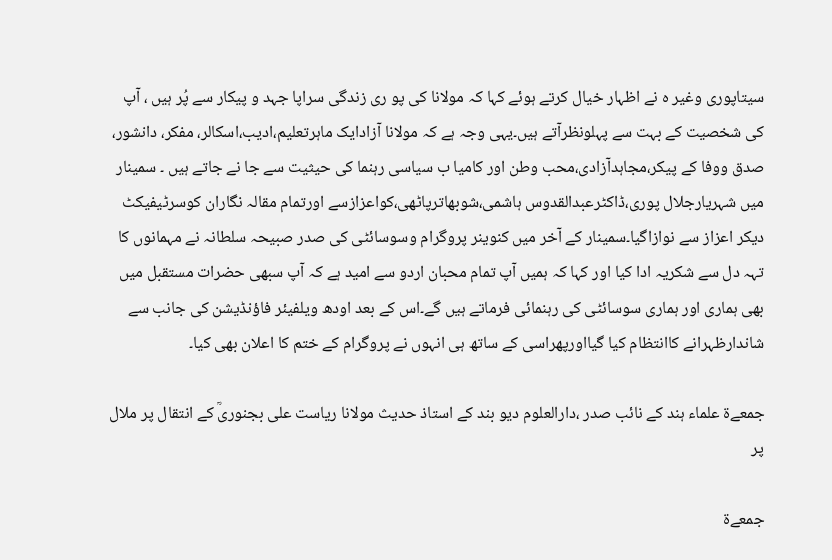سیتاپوری وغیر ہ نے اظہار خیال کرتے ہوئے کہا کہ مولانا کی پو ری زندگی سراپا جہد و پیکار سے پُر ہیں ، آپ کی شخصیت کے بہت سے پہلونظرآتے ہیں۔یہی وجہ ہے کہ مولانا آزادایک ماہرتعلیم،ادیب،اسکالر، مفکر، دانشور، صدق ووفا کے پیکر،مجاہدآزادی،محب وطن اور کامیا ب سیاسی رہنما کی حیثیت سے جا نے جاتے ہیں ۔ سمینار میں شہریارجلال پوری،ڈاکٹرعبدالقدوس ہاشمی،شوبھاترپاٹھی،کواعزازسے اورتمام مقالہ نگاران کوسرٹیفیکٹ دیکر اعزاز سے نوازاگیا۔سمینار کے آخر میں کنوینر پروگرام وسوسائٹی کی صدر صبیحہ سلطانہ نے مہمانوں کا تہہ دل سے شکریہ ادا کیا اور کہا کہ ہمیں آپ تمام محبان اردو سے امید ہے کہ آپ سبھی حضرات مستقبل میں بھی ہماری اور ہماری سوسائٹی کی رہنمائی فرماتے ہیں گے۔اس کے بعد اودھ ویلفیئر فاؤنڈیشن کی جانب سے شاندارظہرانے کاانتظام کیا گیااورپھراسی کے ساتھ ہی انہوں نے پروگرام کے ختم کا اعلان بھی کیا۔

جمعےۃ علماء ہند کے نائب صدر ،دارالعلوم دیو بند کے استاذ حدیث مولانا ریاست علی بجنوریؒ کے انتقال پر ملال پر

جمعےۃ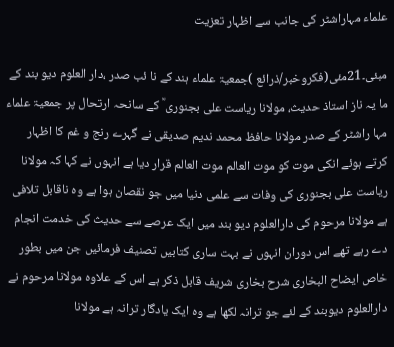علماء مہاراشٹر کی جانب سے اظہار تعزیت

مبئی۔21مئی(فکروخبر/ذرائع )جمعیۃ علماء ہند کے نا ئب صدر ،دار العلوم دیو بند کے ما یہ ناز استاذ حدیث، مولانا ریاست علی بجنوری ؒ کے سانحہ ارتحال پر جمعیۃ علماء مہا راشٹر کے صدر مولانا حافظ محمد ندیم صدیقی نے گہرے رنج و غم کا اظہار کرتے ہوئے انکی موت کو موت العالم موت العالم قرار دیا ہے انہوں نے کہا کہ مولانا ریاست علی بجنوری کی وفات سے علمی دنیا میں جو نقصان ہوا ہے وہ ناقابل تلافی ہے مولانا مرحوم کی دارالعلوم دیو بند میں ایک عرصے سے حدیث کی خدمت انجام دے رہے تھے اس دوران انہوں نے بہت ساری کتابیں تصنیف فرمائیں جن میں بطور خاص ایضاح البخاری شرح بخاری شریف قابل ذکر ہے اس کے علاوہ مولانا مرحوم نے دارالعلوم دیوبند کے لئے جو ترانہ لکھا ہے وہ ایک یادگار ترانہ ہے مولانا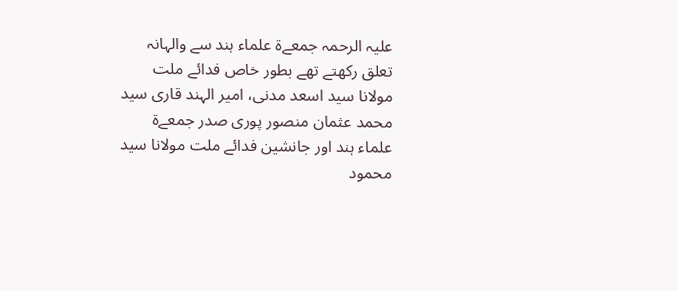علیہ الرحمہ جمعےۃ علماء ہند سے والہانہ تعلق رکھتے تھے بطور خاص فدائے ملت مولانا سید اسعد مدنی، امیر الہند قاری سید محمد عثمان منصور پوری صدر جمعےۃ علماء ہند اور جانشین فدائے ملت مولانا سید محمود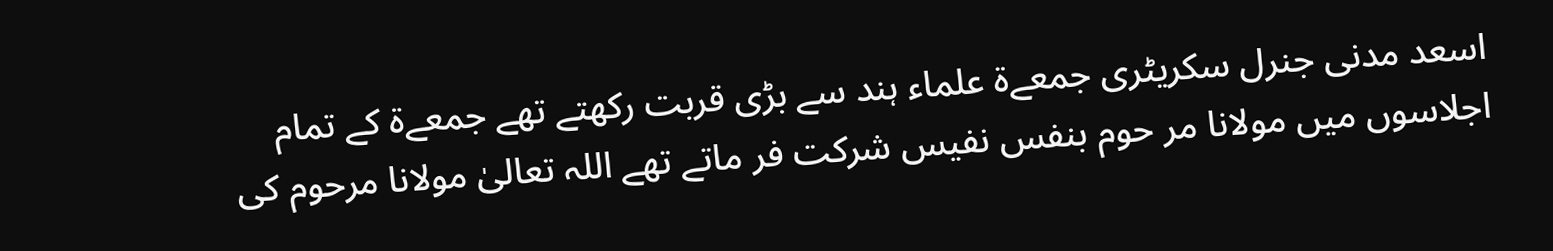اسعد مدنی جنرل سکریٹری جمعےۃ علماء ہند سے بڑی قربت رکھتے تھے جمعےۃ کے تمام اجلاسوں میں مولانا مر حوم بنفس نفیس شرکت فر ماتے تھے اللہ تعالیٰ مولانا مرحوم کی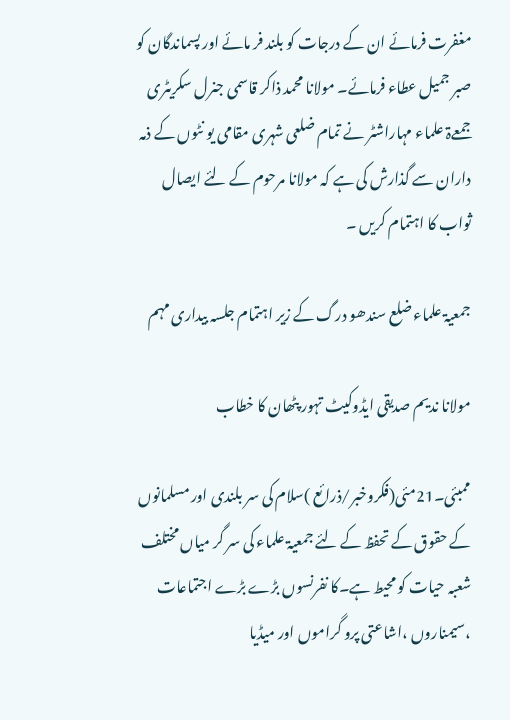مغفرت فرمائے ان کے درجات کو بلند فر مائے اور پسماندگان کو صبر جمیل عطاء فرمائے۔ مولانا محمد ذاکر قاسمی جنرل سکریٹری جمعےۃ علماء مہاراشٹر نے تمام ضلعی شہری مقامی یو نٹوں کے ذمہ داران سے گذارش کی ہے کہ مولانا مرحوم کے لئے ایصال ثواب کا اہتمام کریں ۔

جمعیۃ علماء ضلع سندھو درگ کے زیر اہتمام جلسہ بیداری مہم

مولانا ندیم صدیقی ایڈوکیٹ تہور پٹھان کا خطاب

ممبئی۔21مئی(فکروخبر/ذرائع )سلام کی سر بلندی اور مسلمانوں کے حقوق کے تحفظ کے لئے جمعیۃ علماء کی سر گر میاں مختلف شعبہ حیات کو محیط ہے۔کا نفرنسوں بڑے بڑے اجتماعات ،سیمناروں ،اشاعتی پرو گراموں اور میڈیا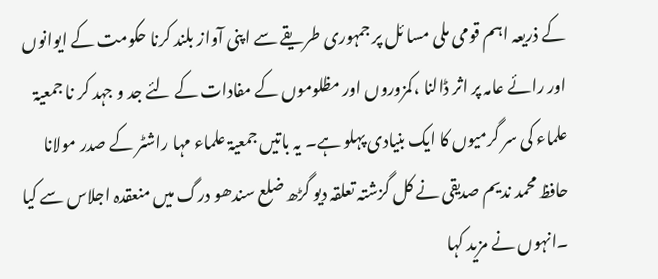کے ذریعہ اہم قومی ملی مسا ئل پر جمہوری طریقے سے اپنی آواز بلند کرنا حکومت کے ایوانوں اور رائے عامہ پر اثر ڈالنا ،کمزوروں اور مظلوموں کے مفادات کے لئے جد و جہد کر نا جمعیۃ علماء کی سر گرمیوں کا ایک بنیادی پہلو ہے۔ یہ باتیں جمعیۃ علماء مہا راشٹر کے صدر مولانا حافظ محمد ندیم صدیقی نے کل گزشتہ تعلقہ دیو گڑھ ضلع سندھو درگ میں منعقدہ اجلاس سے کیا ۔انہوں نے مزید کہا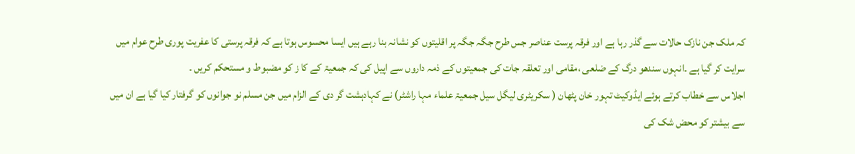کہ ملک جن نازک حالات سے گذر رہا ہے اور فرقہ پرست عناصر جس طرح جگہ جگہ پر اقلیتوں کو نشانہ بنا رہے ہیں ایسا محسوس ہوتا ہے کہ فرقہ پرستی کا عفریت پوری طرح عوام میں سرایت کر گیا ہے ۔انہوں سندھو درگ کے ضلعی ،مقامی اور تعلقہ جات کی جمعیتوں کے ذمہ داروں سے اپیل کی کہ جمعیۃ کے کا ز کو مضبوط و مستحکم کریں ۔
اجلاس سے خطاب کرتے ہوئے ایڈوکیٹ تہور خان پٹھان ( سکریٹری لیگل سیل جمعیۃ علماء مہا راشٹر) نے کہادہشت گر دی کے الزام میں جن مسلم نو جوانوں کو گرفتار کیا گیا ہے ان میں سے بیشتر کو محض شک کی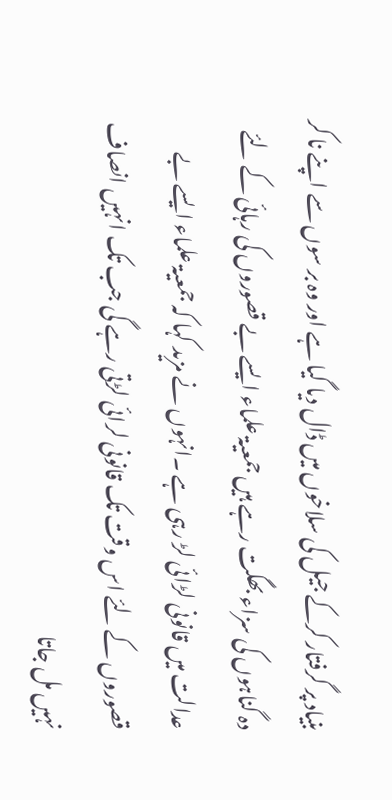بنیاد پر گرفتار کرکے جیل کی سلاخوں میں ڈال دیا گیا ہے اور وہ بر سوں سے اپنے نا کر دہ گناہوں کی سزاء بھگت رہے ہیں جمعیۃ علماء ایسے بے قصوروں کی رہائی کے لئے عدالت میں قانونی لڑائی لڑ رہی ہے ۔انہوں نے مزید کہا کہ جمعیۃ علماء ایسے بے قصوروں کے لئے اس وقت تک قانونی لرائی لڑتی رہے گی جب تک انہیں انصاف نہیں مل جاتا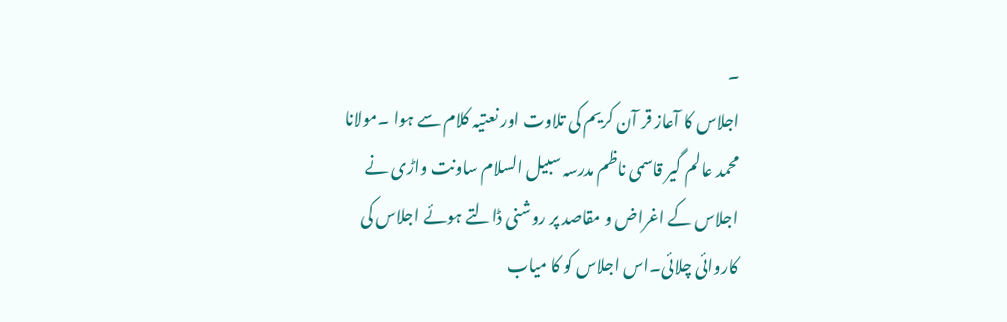۔
اجلاس کا آعاز قر آن کریم کی تلاوت اور نعتیہ کلام سے ہوا ۔مولانا محمد عالم گیر قاسمی ناظم مدرسہ سبیل السلام ساونت واڑی نے اجلاس کے اغراض و مقاصد پر روشنی ڈالتے ہوئے اجلاس کی کاروائی چلائی۔اس اجلاس کو کا میاب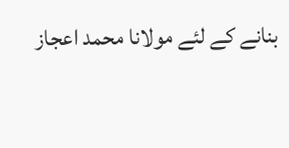بنانے کے لئے مولانا محمد اعجاز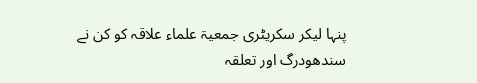پنہا لیکر سکریٹری جمعیۃ علماء علاقہ کو کن نے سندھودرگ اور تعلقہ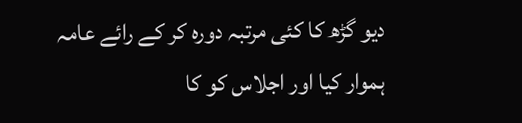دیو گڑھ کا کئی مرتبہ دورہ کر کے رائے عامہ ہموار کیا اور اجلاس کو کا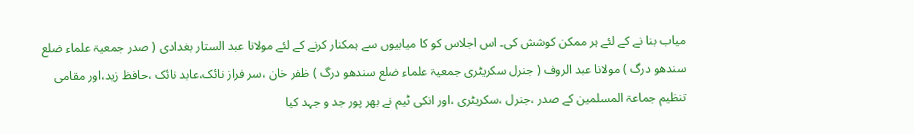میاب بنا نے کے لئے ہر ممکن کوشش کی۔ اس اجلاس کو کا میابیوں سے ہمکنار کرنے کے لئے مولانا عبد الستار بغدادی ( صدر جمعیۃ علماء ضلع سندھو درگ ) مولانا عبد الروف ( جنرل سکریٹری جمعیۃ علماء ضلع سندھو درگ ) ظفر خان ،سر فراز نائک،عابد نائک ،حافظ زید،اور مقامی تنظیم جماعۃ المسلمین کے صدر ،جنرل ،سکریٹری ،اور انکی ٹیم نے بھر پور جد و جہد کیا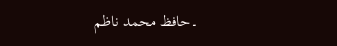۔حافظ محمد ناظم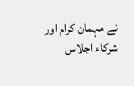نے مہمان کرام اور شرکاء اجلاس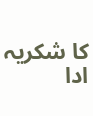کا شکریہ ادا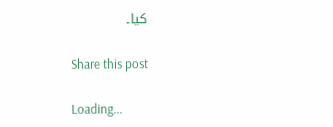کیا۔

Share this post

Loading...